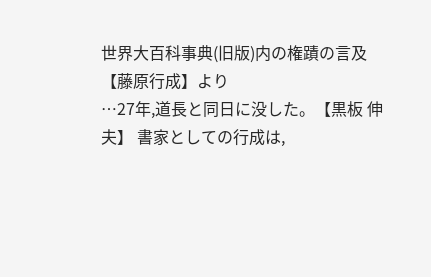世界大百科事典(旧版)内の権蹟の言及
【藤原行成】より
…27年,道長と同日に没した。【黒板 伸夫】 書家としての行成は,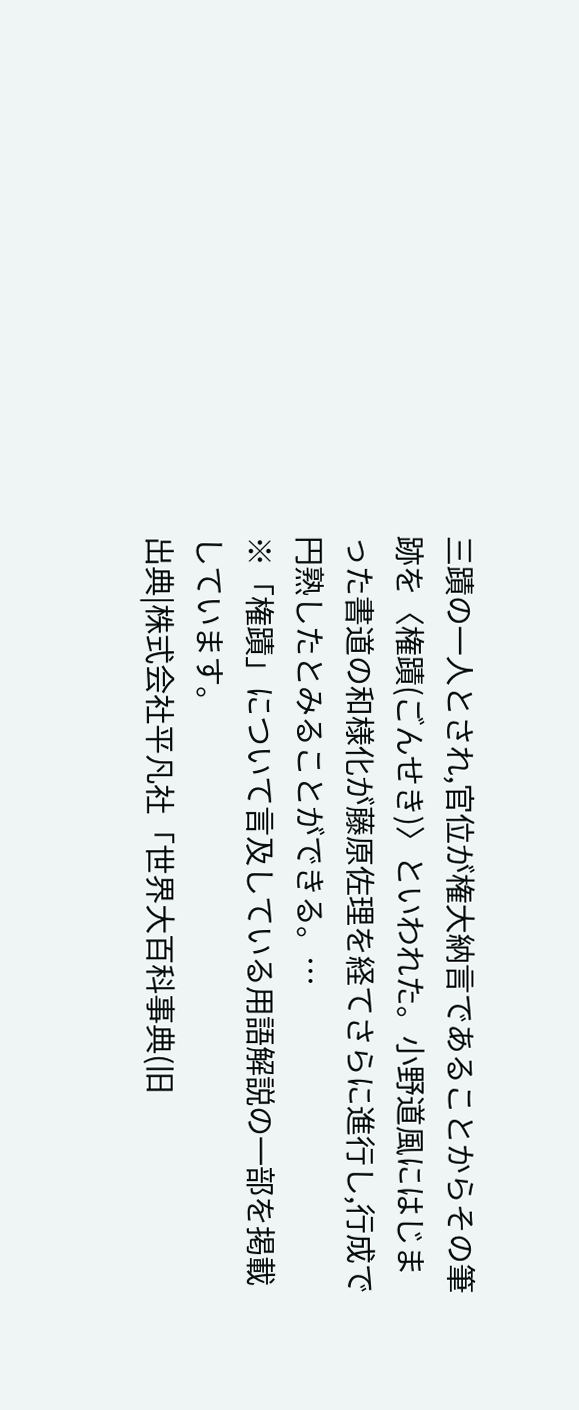三蹟の一人とされ,官位が権大納言であることからその筆跡を〈権蹟(ごんせき)〉といわれた。小野道風にはじまった書道の和様化が藤原佐理を経てさらに進行し,行成で円熟したとみることができる。…
※「権蹟」について言及している用語解説の一部を掲載しています。
出典|株式会社平凡社「世界大百科事典(旧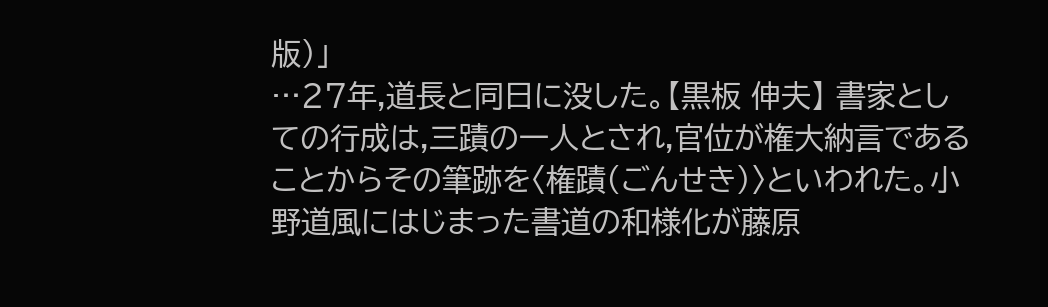版)」
…27年,道長と同日に没した。【黒板 伸夫】 書家としての行成は,三蹟の一人とされ,官位が権大納言であることからその筆跡を〈権蹟(ごんせき)〉といわれた。小野道風にはじまった書道の和様化が藤原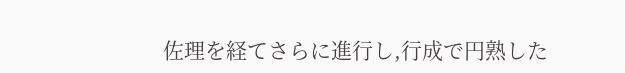佐理を経てさらに進行し,行成で円熟した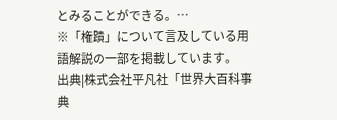とみることができる。…
※「権蹟」について言及している用語解説の一部を掲載しています。
出典|株式会社平凡社「世界大百科事典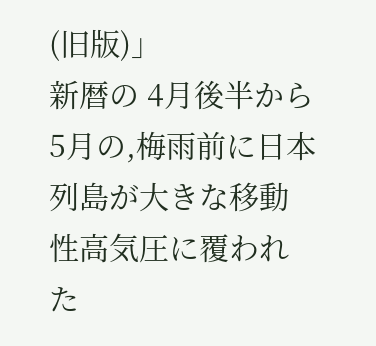(旧版)」
新暦の 4月後半から 5月の,梅雨前に日本列島が大きな移動性高気圧に覆われた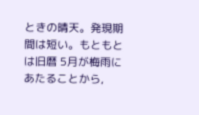ときの晴天。発現期間は短い。もともとは旧暦 5月が梅雨にあたることから,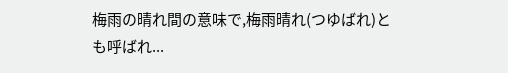梅雨の晴れ間の意味で,梅雨晴れ(つゆばれ)とも呼ばれ...